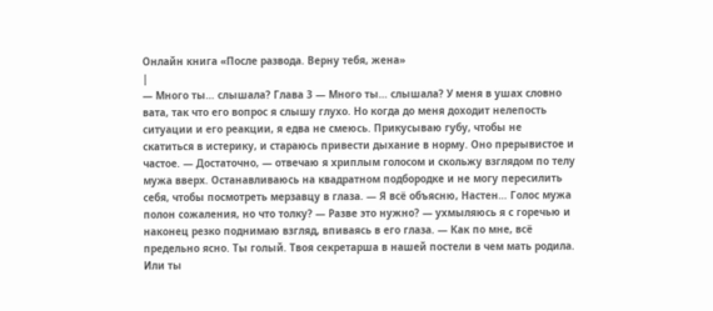Онлайн книга «После развода. Верну тебя, жена»
|
— Много ты… слышала? Глава 3 — Много ты… слышала? У меня в ушах словно вата, так что его вопрос я слышу глухо. Но когда до меня доходит нелепость ситуации и его реакции, я едва не смеюсь. Прикусываю губу, чтобы не скатиться в истерику, и стараюсь привести дыхание в норму. Оно прерывистое и частое. — Достаточно, — отвечаю я хриплым голосом и скольжу взглядом по телу мужа вверх. Останавливаюсь на квадратном подбородке и не могу пересилить себя, чтобы посмотреть мерзавцу в глаза. — Я всё объясню, Настен… Голос мужа полон сожаления, но что толку? — Разве это нужно? — ухмыляюсь я с горечью и наконец резко поднимаю взгляд, впиваясь в его глаза. — Как по мне, всё предельно ясно. Ты голый. Твоя секретарша в нашей постели в чем мать родила. Или ты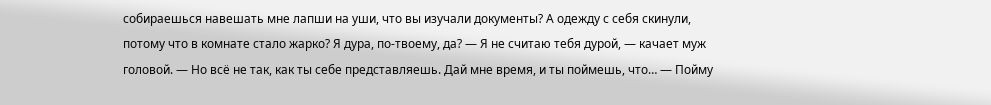собираешься навешать мне лапши на уши, что вы изучали документы? А одежду с себя скинули, потому что в комнате стало жарко? Я дура, по-твоему, да? — Я не считаю тебя дурой, — качает муж головой. — Но всё не так, как ты себе представляешь. Дай мне время, и ты поймешь, что… — Пойму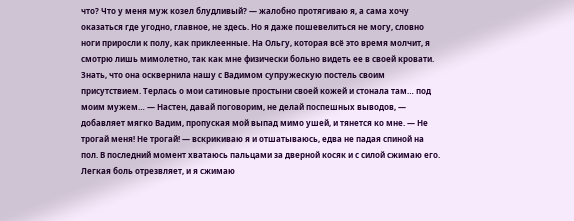что? Что у меня муж козел блудливый? — жалобно протягиваю я, а сама хочу оказаться где угодно, главное, не здесь. Но я даже пошевелиться не могу, словно ноги приросли к полу, как приклеенные. На Ольгу, которая всё это время молчит, я смотрю лишь мимолетно, так как мне физически больно видеть ее в своей кровати. Знать, что она осквернила нашу с Вадимом супружескую постель своим присутствием. Терлась о мои сатиновые простыни своей кожей и стонала там… под моим мужем… — Настен, давай поговорим, не делай поспешных выводов, — добавляет мягко Вадим, пропуская мой выпад мимо ушей, и тянется ко мне. — Не трогай меня! Не трогай! — вскрикиваю я и отшатываюсь, едва не падая спиной на пол. В последний момент хватаюсь пальцами за дверной косяк и с силой сжимаю его. Легкая боль отрезвляет, и я сжимаю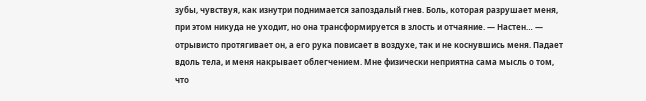зубы, чувствуя, как изнутри поднимается запоздалый гнев. Боль, которая разрушает меня, при этом никуда не уходит, но она трансформируется в злость и отчаяние. — Настен… — отрывисто протягивает он, а его рука повисает в воздухе, так и не коснувшись меня. Падает вдоль тела, и меня накрывает облегчением. Мне физически неприятна сама мысль о том, что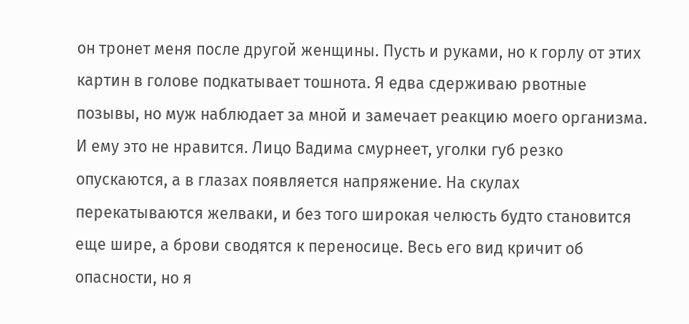он тронет меня после другой женщины. Пусть и руками, но к горлу от этих картин в голове подкатывает тошнота. Я едва сдерживаю рвотные позывы, но муж наблюдает за мной и замечает реакцию моего организма. И ему это не нравится. Лицо Вадима смурнеет, уголки губ резко опускаются, а в глазах появляется напряжение. На скулах перекатываются желваки, и без того широкая челюсть будто становится еще шире, а брови сводятся к переносице. Весь его вид кричит об опасности, но я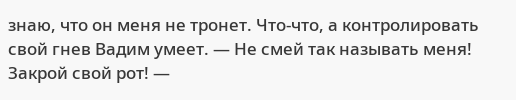знаю, что он меня не тронет. Что-что, а контролировать свой гнев Вадим умеет. — Не смей так называть меня! Закрой свой рот! —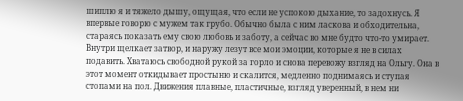шиплю я и тяжело дышу, ощущая, что если не успокою дыхание, то задохнусь. Я впервые говорю с мужем так грубо. Обычно была с ним ласкова и обходительна, стараясь показать ему свою любовь и заботу, а сейчас во мне будто что-то умирает. Внутри щелкает затвор, и наружу лезут все мои эмоции, которые я не в силах подавить. Хватаюсь свободной рукой за горло и снова перевожу взгляд на Ольгу. Она в этот момент откидывает простыню и скалится, медленно поднимаясь и ступая стопами на пол. Движения плавные, пластичные, взгляд уверенный, в нем ни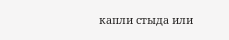капли стыда или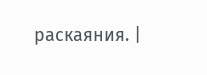раскаяния. |